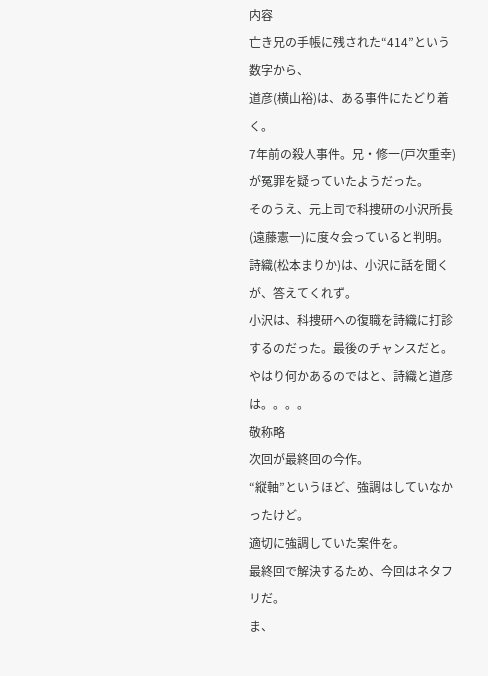内容
亡き兄の手帳に残された“414”という数字から、
道彦(横山裕)は、ある事件にたどり着く。
7年前の殺人事件。兄・修一(戸次重幸)が冤罪を疑っていたようだった。
そのうえ、元上司で科捜研の小沢所長(遠藤憲一)に度々会っていると判明。
詩織(松本まりか)は、小沢に話を聞くが、答えてくれず。
小沢は、科捜研への復職を詩織に打診するのだった。最後のチャンスだと。
やはり何かあるのではと、詩織と道彦は。。。。
敬称略
次回が最終回の今作。
“縦軸”というほど、強調はしていなかったけど。
適切に強調していた案件を。
最終回で解決するため、今回はネタフリだ。
ま、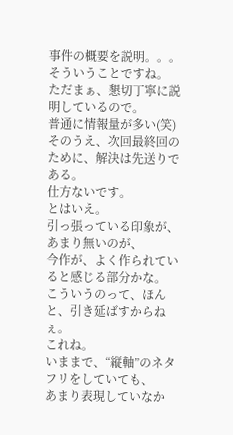事件の概要を説明。。。そういうことですね。
ただまぁ、懇切丁寧に説明しているので。
普通に情報量が多い(笑)
そのうえ、次回最終回のために、解決は先送りである。
仕方ないです。
とはいえ。
引っ張っている印象が、あまり無いのが、
今作が、よく作られていると感じる部分かな。
こういうのって、ほんと、引き延ばすからねぇ。
これね。
いままで、“縦軸”のネタフリをしていても、
あまり表現していなか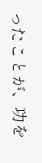ったことが、功を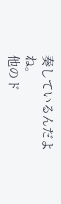奏しているんだよね。
他のド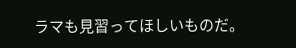ラマも見習ってほしいものだ。